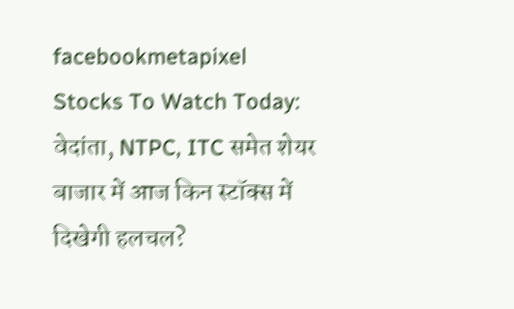facebookmetapixel
Stocks To Watch Today: वेदांता, NTPC, ITC समेत शेयर बाजार में आज किन स्टॉक्स में दिखेगी हलचल?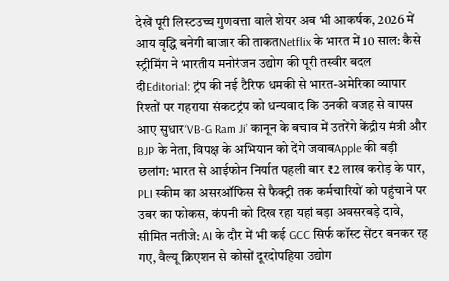देखें पूरी लिस्टउच्च गुणवत्ता वाले शेयर अब भी आकर्षक, 2026 में आय वृद्धि बनेगी बाजार की ताकतNetflix के भारत में 10 साल: कैसे स्ट्रीमिंग ने भारतीय मनोरंजन उद्योग की पूरी तस्वीर बदल दीEditorial: ट्रंप की नई टैरिफ धमकी से भारत-अमेरिका व्यापार रिश्तों पर गहराया संकटट्रंप को धन्यवाद कि उनकी वजह से वापस आए सुधार‘VB-G Ram Ji’ कानून के बचाव में उतरेंगे केंद्रीय मंत्री और BJP के नेता, विपक्ष के अभियान को देंगे जवाबApple की बड़ी छलांग: भारत से आईफोन निर्यात पहली बार ₹2 लाख करोड़ के पार, PLI स्कीम का असरऑफिस से फैक्ट्री तक कर्मचारियों को पहुंचाने पर उबर का फोकस, कंपनी को दिख रहा यहां बड़ा अवसरबड़े दावे, सीमित नतीजे: AI के दौर में भी कई GCC सिर्फ कॉस्ट सेंटर बनकर रह गए, वैल्यू क्रिएशन से कोसों दूरदोपहिया उद्योग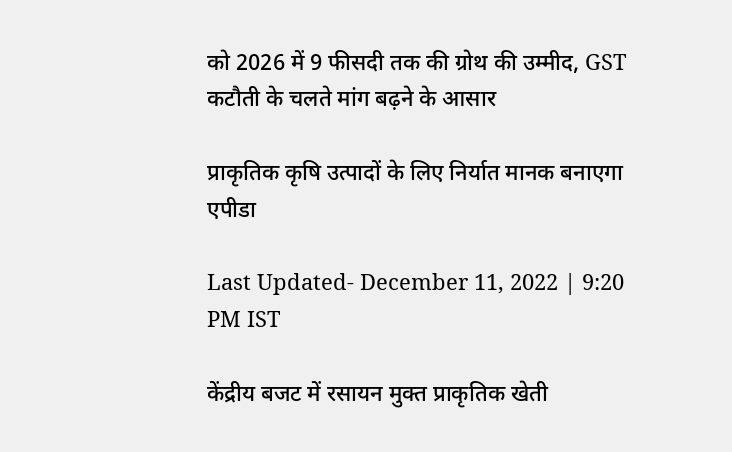को 2026 में 9 फीसदी तक की ग्रोथ की उम्मीद, GST कटौती के चलते मांग बढ़ने के आसार

प्राकृतिक कृषि उत्पादों के लिए निर्यात मानक बनाएगा एपीडा

Last Updated- December 11, 2022 | 9:20 PM IST

केंद्रीय बजट में रसायन मुक्त प्राकृतिक खेती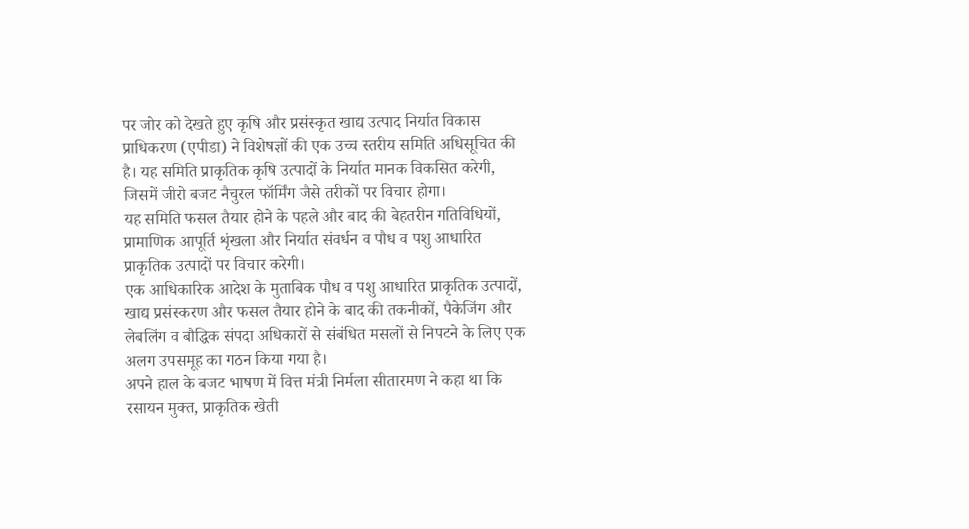पर जोर को देखते हुए कृषि और प्रसंस्कृत खाद्य उत्पाद निर्यात विकास प्राधिकरण (एपीडा) ने विशेषज्ञों की एक उच्च स्तरीय समिति अधिसूचित की है। यह समिति प्राकृतिक कृषि उत्पादों के निर्यात मानक विकसित करेगी, जिसमें जीरो बजट नैचुरल फॉर्मिंग जैसे तरीकों पर विचार होगा।
यह समिति फसल तैयार होने के पहले और बाद की बेहतरीन गतिविधियों, प्रामाणिक आपूर्ति शृंखला और निर्यात संवर्धन व पौध व पशु आधारित प्राकृतिक उत्पादों पर विचार करेगी।
एक आधिकारिक आदेश के मुताबिक पौध व पशु आधारित प्राकृतिक उत्पादों, खाद्य प्रसंस्करण और फसल तैयार होने के बाद की तकनीकों, पैकेजिंग और लेबलिंग व बौद्धिक संपदा अधिकारों से संबंधित मसलों से निपटने के लिए एक अलग उपसमूह का गठन किया गया है।
अपने हाल के बजट भाषण में वित्त मंत्री निर्मला सीतारमण ने कहा था कि रसायन मुक्त, प्राकृतिक खेती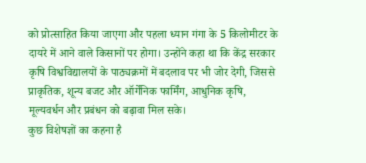को प्रोत्साहित किया जाएगा और पहला ध्यान गंगा के 5 किलोमीटर के दायरे में आने वाले किसानों पर होगा। उन्होंने कहा था कि केंद्र सरकार कृषि विश्वविद्यालयों के पाठ्यक्रमों में बदलाव पर भी जोर देगी, जिससे प्राकृतिक, शून्य बजट और ऑर्गेनिक फार्मिंग, आधुनिक कृषि, मूल्यवर्धन और प्रबंधन को बढ़ावा मिल सके।
कुछ विशेषज्ञों का कहना है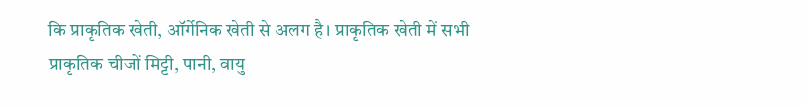कि प्राकृतिक खेती, ऑर्गेनिक खेती से अलग है। प्राकृतिक खेती में सभी प्राकृतिक चीजों मिट्टी, पानी, वायु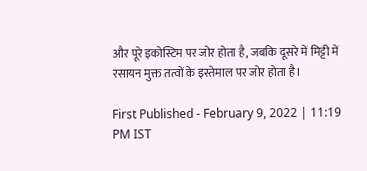और पूरे इकोस्टिम पर जोर होता है, जबकि दूसरे में मिट्टी में रसायन मुक्त तत्वों के इस्तेमाल पर जोर होता है।

First Published - February 9, 2022 | 11:19 PM IST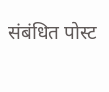संबंधित पोस्ट